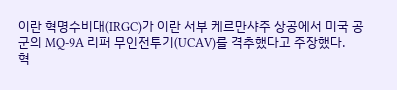이란 혁명수비대(IRGC)가 이란 서부 케르만샤주 상공에서 미국 공군의 MQ-9A 리퍼 무인전투기(UCAV)를 격추했다고 주장했다.
혁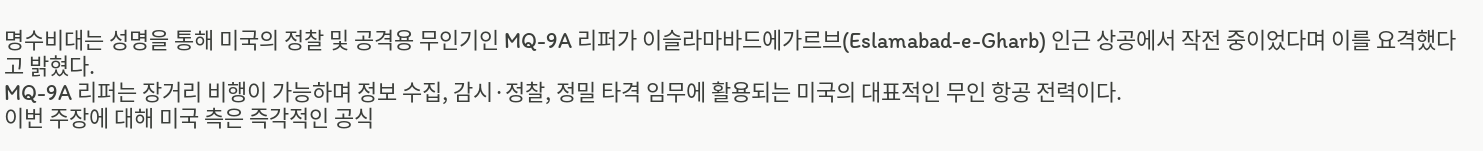명수비대는 성명을 통해 미국의 정찰 및 공격용 무인기인 MQ-9A 리퍼가 이슬라마바드에가르브(Eslamabad-e-Gharb) 인근 상공에서 작전 중이었다며 이를 요격했다고 밝혔다.
MQ-9A 리퍼는 장거리 비행이 가능하며 정보 수집, 감시·정찰, 정밀 타격 임무에 활용되는 미국의 대표적인 무인 항공 전력이다.
이번 주장에 대해 미국 측은 즉각적인 공식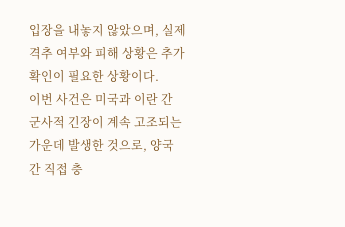입장을 내놓지 않았으며, 실제 격추 여부와 피해 상황은 추가 확인이 필요한 상황이다.
이번 사건은 미국과 이란 간 군사적 긴장이 계속 고조되는 가운데 발생한 것으로, 양국 간 직접 충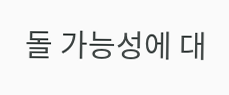돌 가능성에 대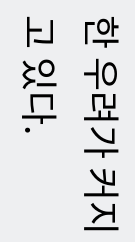한 우려가 커지고 있다.